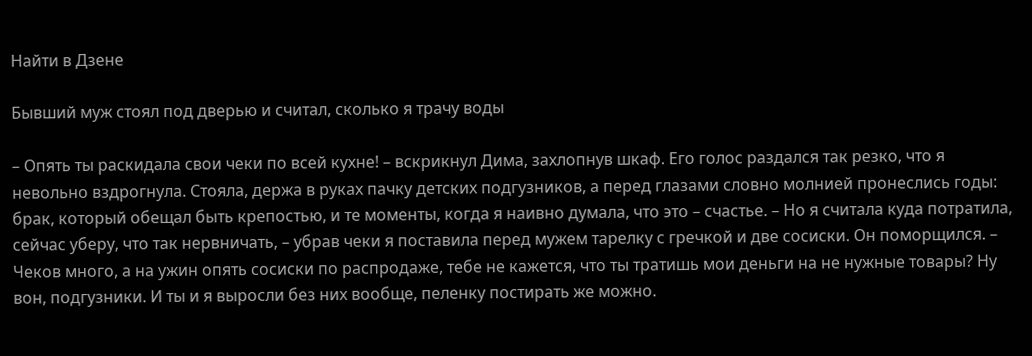Найти в Дзене

Бывший муж стоял под дверью и считал, сколько я трачу воды

– Опять ты раскидала свои чеки по всей кухне! – вскрикнул Дима, захлопнув шкаф. Его голос раздался так резко, что я невольно вздрогнула. Стояла, держа в руках пачку детских подгузников, а перед глазами словно молнией пронеслись годы: брак, который обещал быть крепостью, и те моменты, когда я наивно думала, что это – счастье. – Но я считала куда потратила, сейчас уберу, что так нервничать, – убрав чеки я поставила перед мужем тарелку с гречкой и две сосиски. Он поморщился. – Чеков много, а на ужин опять сосиски по распродаже, тебе не кажется, что ты тратишь мои деньги на не нужные товары? Ну вон, подгузники. И ты и я выросли без них вообще, пеленку постирать же можно.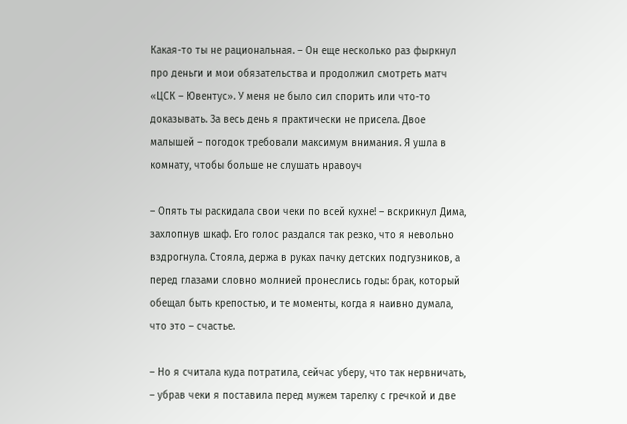Какая-то ты не рациональная. – Он еще несколько раз фыркнул про деньги и мои обязательства и продолжил смотреть матч «ЦСК – Ювентус». У меня не было сил спорить или что-то доказывать. За весь день я практически не присела. Двое малышей – погодок требовали максимум внимания. Я ушла в комнату, чтобы больше не слушать нравоуч

– Опять ты раскидала свои чеки по всей кухне! – вскрикнул Дима, захлопнув шкаф. Его голос раздался так резко, что я невольно вздрогнула. Стояла, держа в руках пачку детских подгузников, а перед глазами словно молнией пронеслись годы: брак, который обещал быть крепостью, и те моменты, когда я наивно думала, что это – счастье.

– Но я считала куда потратила, сейчас уберу, что так нервничать, – убрав чеки я поставила перед мужем тарелку с гречкой и две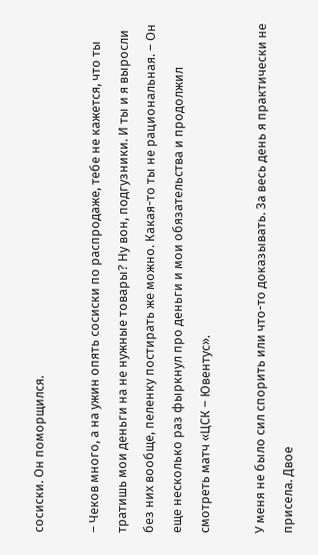сосиски. Он поморщился.

– Чеков много, а на ужин опять сосиски по распродаже, тебе не кажется, что ты тратишь мои деньги на не нужные товары? Ну вон, подгузники. И ты и я выросли без них вообще, пеленку постирать же можно. Какая-то ты не рациональная. – Он еще несколько раз фыркнул про деньги и мои обязательства и продолжил смотреть матч «ЦСК – Ювентус».

У меня не было сил спорить или что-то доказывать. За весь день я практически не присела. Двое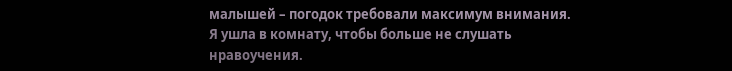малышей – погодок требовали максимум внимания. Я ушла в комнату, чтобы больше не слушать нравоучения.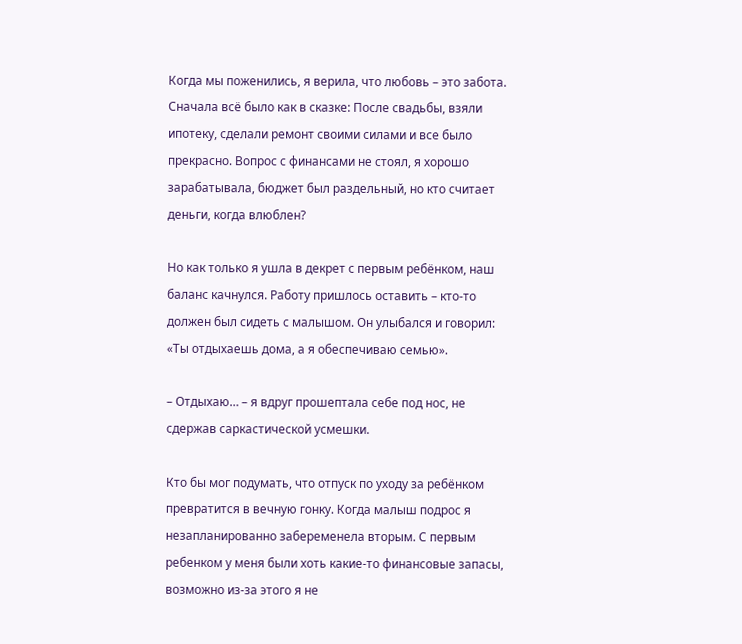Когда мы поженились, я верила, что любовь – это забота. Сначала всё было как в сказке: После свадьбы, взяли ипотеку, сделали ремонт своими силами и все было прекрасно. Вопрос с финансами не стоял, я хорошо зарабатывала, бюджет был раздельный, но кто считает деньги, когда влюблен?

Но как только я ушла в декрет с первым ребёнком, наш баланс качнулся. Работу пришлось оставить – кто-то должен был сидеть с малышом. Он улыбался и говорил: «Ты отдыхаешь дома, а я обеспечиваю семью».

– Отдыхаю… – я вдруг прошептала себе под нос, не сдержав саркастической усмешки.

Кто бы мог подумать, что отпуск по уходу за ребёнком превратится в вечную гонку. Когда малыш подрос я незапланированно забеременела вторым. С первым ребенком у меня были хоть какие-то финансовые запасы, возможно из-за этого я не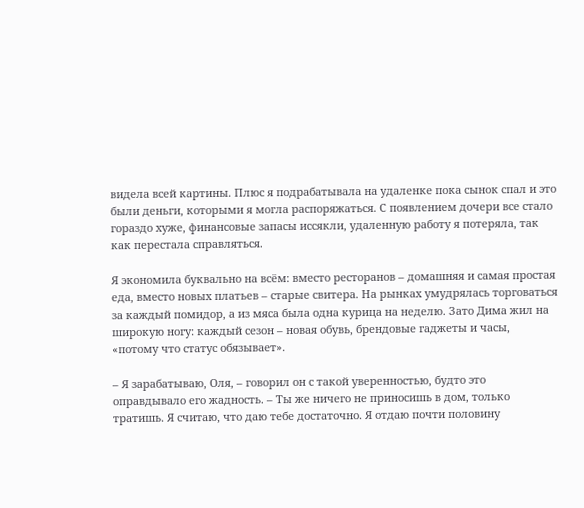видела всей картины. Плюс я подрабатывала на удаленке пока сынок спал и это были деньги, которыми я могла распоряжаться. С появлением дочери все стало гораздо хуже, финансовые запасы иссякли, удаленную работу я потеряла, так как перестала справляться.

Я экономила буквально на всём: вместо ресторанов – домашняя и самая простая еда, вместо новых платьев – старые свитера. На рынках умудрялась торговаться за каждый помидор, а из мяса была одна курица на неделю. Зато Дима жил на широкую ногу: каждый сезон – новая обувь, брендовые гаджеты и часы, «потому что статус обязывает».

– Я зарабатываю, Оля, – говорил он с такой уверенностью, будто это оправдывало его жадность. – Ты же ничего не приносишь в дом, только тратишь. Я считаю, что даю тебе достаточно. Я отдаю почти половину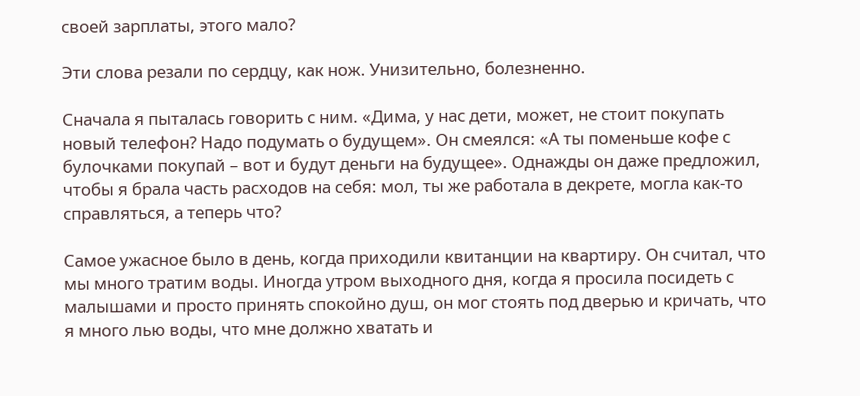своей зарплаты, этого мало?

Эти слова резали по сердцу, как нож. Унизительно, болезненно.

Сначала я пыталась говорить с ним. «Дима, у нас дети, может, не стоит покупать новый телефон? Надо подумать о будущем». Он смеялся: «А ты поменьше кофе с булочками покупай – вот и будут деньги на будущее». Однажды он даже предложил, чтобы я брала часть расходов на себя: мол, ты же работала в декрете, могла как-то справляться, а теперь что?

Самое ужасное было в день, когда приходили квитанции на квартиру. Он считал, что мы много тратим воды. Иногда утром выходного дня, когда я просила посидеть с малышами и просто принять спокойно душ, он мог стоять под дверью и кричать, что я много лью воды, что мне должно хватать и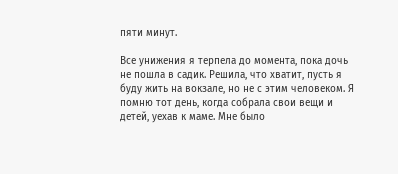пяти минут.

Все унижения я терпела до момента, пока дочь не пошла в садик. Решила, что хватит, пусть я буду жить на вокзале, но не с этим человеком. Я помню тот день, когда собрала свои вещи и детей, уехав к маме. Мне было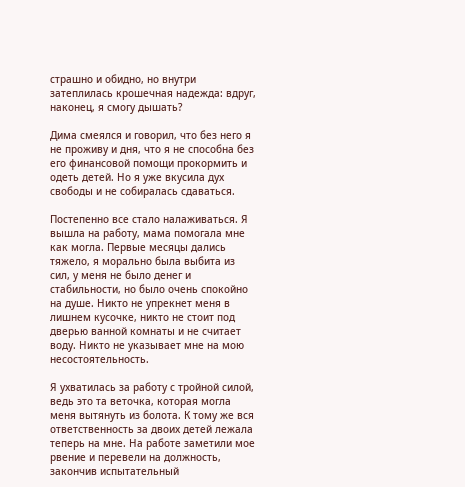страшно и обидно, но внутри затеплилась крошечная надежда: вдруг, наконец, я смогу дышать?

Дима смеялся и говорил, что без него я не проживу и дня, что я не способна без его финансовой помощи прокормить и одеть детей. Но я уже вкусила дух свободы и не собиралась сдаваться.

Постепенно все стало налаживаться. Я вышла на работу, мама помогала мне как могла. Первые месяцы дались тяжело, я морально была выбита из сил, у меня не было денег и стабильности, но было очень спокойно на душе. Никто не упрекнет меня в лишнем кусочке, никто не стоит под дверью ванной комнаты и не считает воду. Никто не указывает мне на мою несостоятельность.

Я ухватилась за работу с тройной силой, ведь это та веточка, которая могла меня вытянуть из болота. К тому же вся ответственность за двоих детей лежала теперь на мне. На работе заметили мое рвение и перевели на должность, закончив испытательный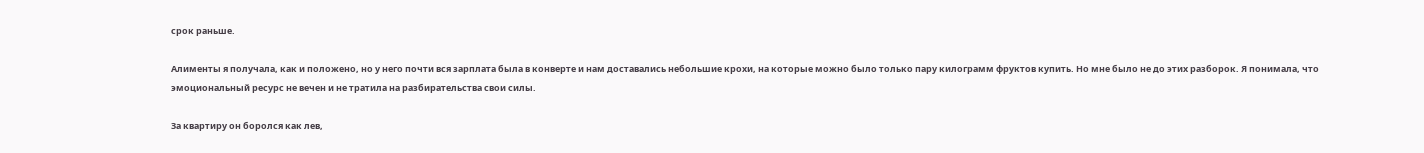срок раньше.

Алименты я получала, как и положено, но у него почти вся зарплата была в конверте и нам доставались небольшие крохи, на которые можно было только пару килограмм фруктов купить. Но мне было не до этих разборок. Я понимала, что эмоциональный ресурс не вечен и не тратила на разбирательства свои силы.

За квартиру он боролся как лев,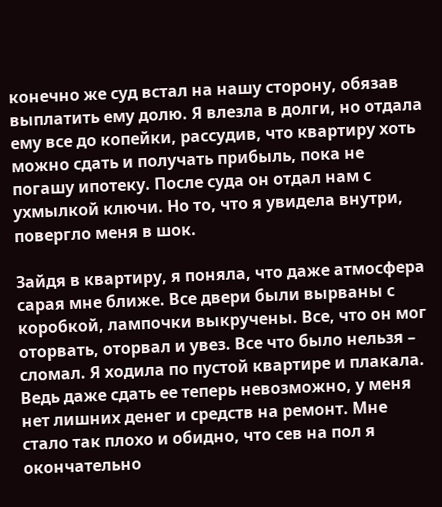конечно же суд встал на нашу сторону, обязав выплатить ему долю. Я влезла в долги, но отдала ему все до копейки, рассудив, что квартиру хоть можно сдать и получать прибыль, пока не погашу ипотеку. После суда он отдал нам с ухмылкой ключи. Но то, что я увидела внутри, повергло меня в шок.

Зайдя в квартиру, я поняла, что даже атмосфера сарая мне ближе. Все двери были вырваны с коробкой, лампочки выкручены. Все, что он мог оторвать, оторвал и увез. Все что было нельзя – сломал. Я ходила по пустой квартире и плакала. Ведь даже сдать ее теперь невозможно, у меня нет лишних денег и средств на ремонт. Мне стало так плохо и обидно, что сев на пол я окончательно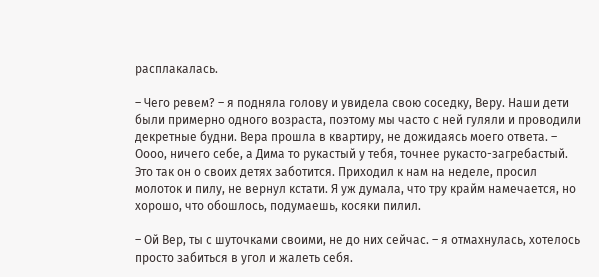расплакалась.

– Чего ревем? – я подняла голову и увидела свою соседку, Веру. Наши дети были примерно одного возраста, поэтому мы часто с ней гуляли и проводили декретные будни. Вера прошла в квартиру, не дожидаясь моего ответа. – Оооо, ничего себе, а Дима то рукастый у тебя, точнее рукасто-загребастый. Это так он о своих детях заботится. Приходил к нам на неделе, просил молоток и пилу, не вернул кстати. Я уж думала, что тру крайм намечается, но хорошо, что обошлось, подумаешь, косяки пилил.

– Ой Вер, ты с шуточками своими, не до них сейчас. – я отмахнулась, хотелось просто забиться в угол и жалеть себя.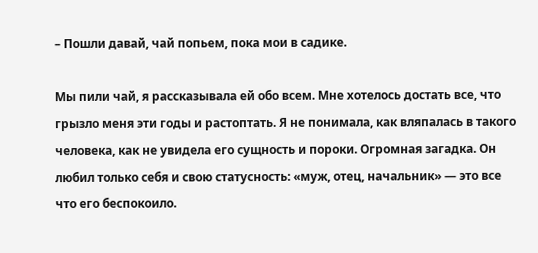– Пошли давай, чай попьем, пока мои в садике.

Мы пили чай, я рассказывала ей обо всем. Мне хотелось достать все, что грызло меня эти годы и растоптать. Я не понимала, как вляпалась в такого человека, как не увидела его сущность и пороки. Огромная загадка. Он любил только себя и свою статусность: «муж, отец, начальник» — это все что его беспокоило.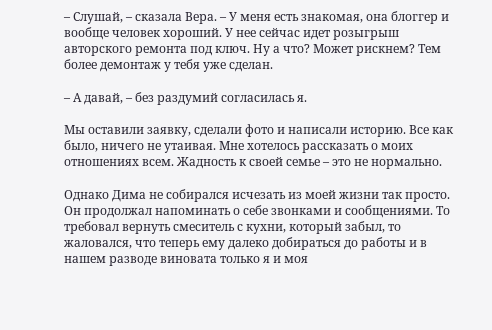– Слушай, – сказала Вера. – У меня есть знакомая, она блоггер и вообще человек хороший. У нее сейчас идет розыгрыш авторского ремонта под ключ. Ну а что? Может рискнем? Тем более демонтаж у тебя уже сделан.

– А давай, – без раздумий согласилась я.

Мы оставили заявку, сделали фото и написали историю. Все как было, ничего не утаивая. Мне хотелось рассказать о моих отношениях всем. Жадность к своей семье – это не нормально.

Однако Дима не собирался исчезать из моей жизни так просто. Он продолжал напоминать о себе звонками и сообщениями. То требовал вернуть смеситель с кухни, который забыл, то жаловался, что теперь ему далеко добираться до работы и в нашем разводе виновата только я и моя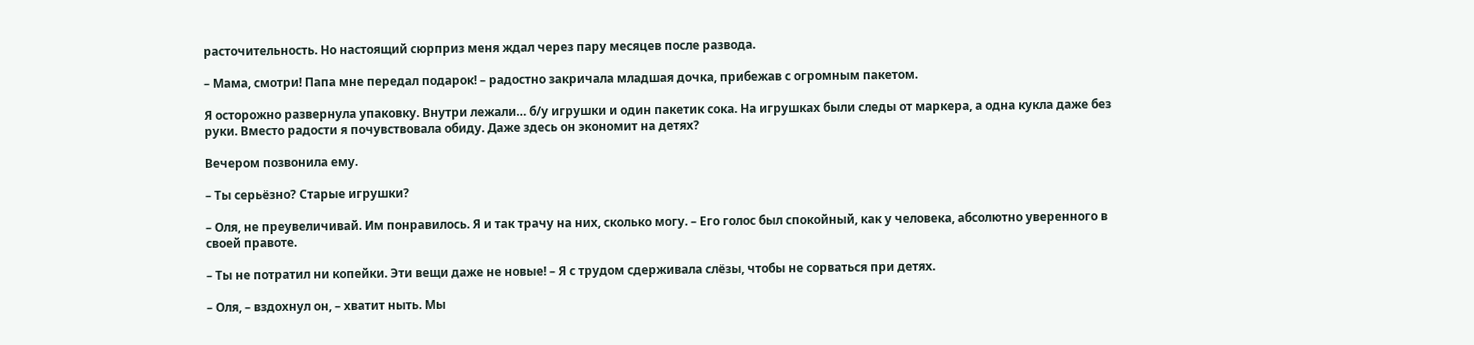расточительность. Но настоящий сюрприз меня ждал через пару месяцев после развода.

– Мама, смотри! Папа мне передал подарок! – радостно закричала младшая дочка, прибежав с огромным пакетом.

Я осторожно развернула упаковку. Внутри лежали… б/у игрушки и один пакетик сока. На игрушках были следы от маркера, а одна кукла даже без руки. Вместо радости я почувствовала обиду. Даже здесь он экономит на детях?

Вечером позвонила ему.

– Ты серьёзно? Старые игрушки?

– Оля, не преувеличивай. Им понравилось. Я и так трачу на них, сколько могу. – Его голос был спокойный, как у человека, абсолютно уверенного в своей правоте.

– Ты не потратил ни копейки. Эти вещи даже не новые! – Я с трудом сдерживала слёзы, чтобы не сорваться при детях.

– Оля, – вздохнул он, – хватит ныть. Мы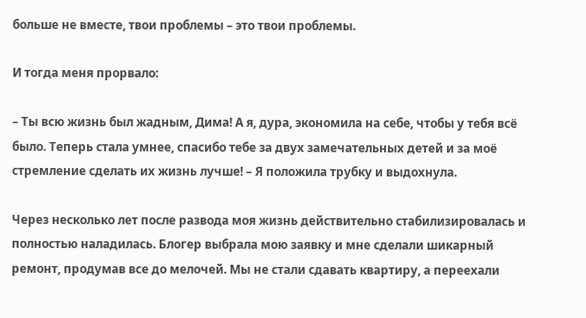больше не вместе, твои проблемы – это твои проблемы.

И тогда меня прорвало:

– Ты всю жизнь был жадным, Дима! А я, дура, экономила на себе, чтобы у тебя всё было. Теперь стала умнее, спасибо тебе за двух замечательных детей и за моё стремление сделать их жизнь лучше! – Я положила трубку и выдохнула.

Через несколько лет после развода моя жизнь действительно стабилизировалась и полностью наладилась. Блогер выбрала мою заявку и мне сделали шикарный ремонт, продумав все до мелочей. Мы не стали сдавать квартиру, а переехали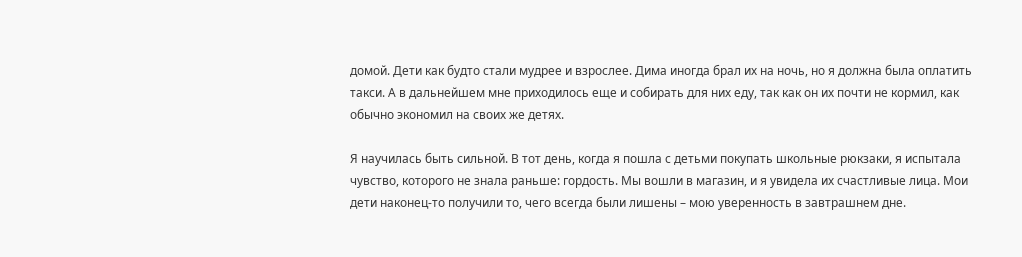домой. Дети как будто стали мудрее и взрослее. Дима иногда брал их на ночь, но я должна была оплатить такси. А в дальнейшем мне приходилось еще и собирать для них еду, так как он их почти не кормил, как обычно экономил на своих же детях.

Я научилась быть сильной. В тот день, когда я пошла с детьми покупать школьные рюкзаки, я испытала чувство, которого не знала раньше: гордость. Мы вошли в магазин, и я увидела их счастливые лица. Мои дети наконец-то получили то, чего всегда были лишены – мою уверенность в завтрашнем дне.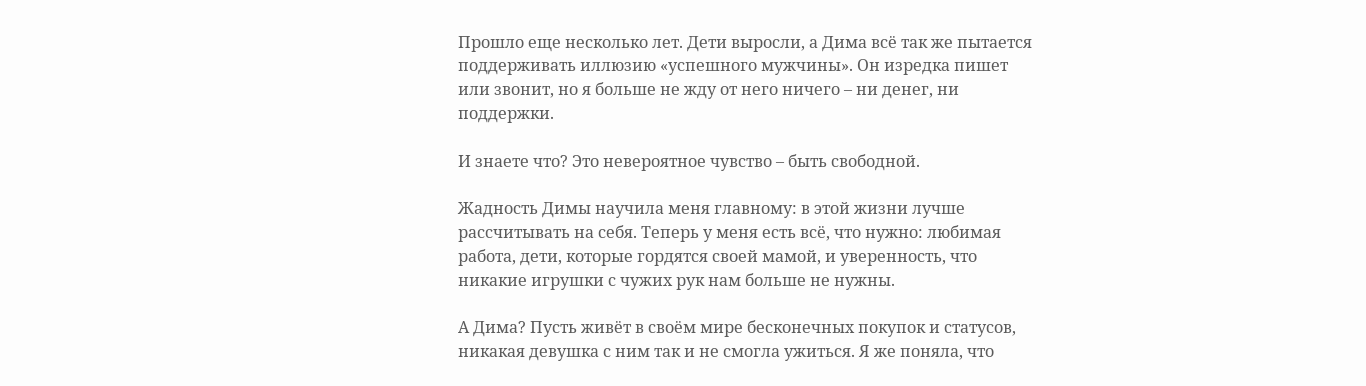Прошло еще несколько лет. Дети выросли, а Дима всё так же пытается поддерживать иллюзию «успешного мужчины». Он изредка пишет или звонит, но я больше не жду от него ничего – ни денег, ни поддержки.

И знаете что? Это невероятное чувство – быть свободной.

Жадность Димы научила меня главному: в этой жизни лучше рассчитывать на себя. Теперь у меня есть всё, что нужно: любимая работа, дети, которые гордятся своей мамой, и уверенность, что никакие игрушки с чужих рук нам больше не нужны.

А Дима? Пусть живёт в своём мире бесконечных покупок и статусов, никакая девушка с ним так и не смогла ужиться. Я же поняла, что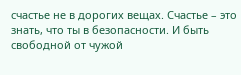счастье не в дорогих вещах. Счастье – это знать, что ты в безопасности. И быть свободной от чужой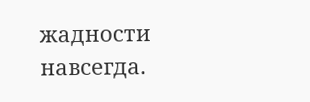жадности навсегда.